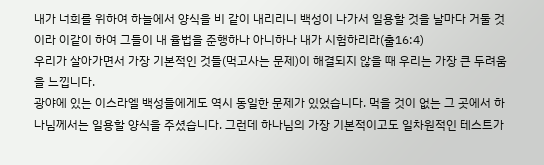내가 너희를 위하여 하늘에서 양식을 비 같이 내리리니 백성이 나가서 일용할 것을 날마다 거둘 것이라 이같이 하여 그들이 내 율법을 준행하나 아니하나 내가 시험하리라(출16:4)
우리가 살아가면서 가장 기본적인 것들(먹고사는 문제)이 해결되지 않을 때 우리는 가장 큰 두려움을 느낍니다.
광야에 있는 이스라엘 백성들에게도 역시 동일한 문제가 있었습니다. 먹을 것이 없는 그 곳에서 하나님께서는 일용할 양식을 주셨습니다. 그런데 하나님의 가장 기본적이고도 일차원적인 테스트가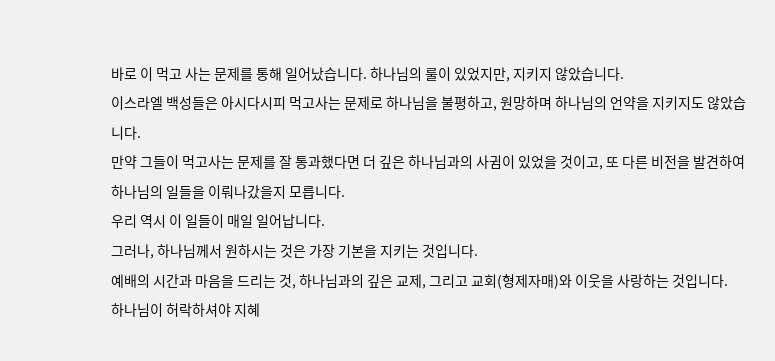바로 이 먹고 사는 문제를 통해 일어났습니다. 하나님의 룰이 있었지만, 지키지 않았습니다.
이스라엘 백성들은 아시다시피 먹고사는 문제로 하나님을 불평하고, 원망하며 하나님의 언약을 지키지도 않았습니다.
만약 그들이 먹고사는 문제를 잘 통과했다면 더 깊은 하나님과의 사귐이 있었을 것이고, 또 다른 비전을 발견하여 하나님의 일들을 이뤄나갔을지 모릅니다.
우리 역시 이 일들이 매일 일어납니다.
그러나, 하나님께서 원하시는 것은 가장 기본을 지키는 것입니다.
예배의 시간과 마음을 드리는 것, 하나님과의 깊은 교제, 그리고 교회(형제자매)와 이웃을 사랑하는 것입니다.
하나님이 허락하셔야 지혜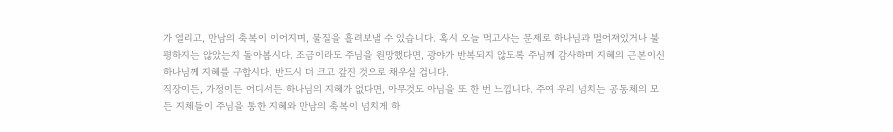가 열리고, 만남의 축복이 이어지며, 물질을 흘려보낼 수 있습니다. 혹시 오늘 먹고사는 문제로 하나님과 멀어져있거나 불평하지는 않았는지 돌아봅시다. 조금이라도 주님을 원망했다면, 광야가 반복되지 않도록 주님께 감사하며 지혜의 근본이신 하나님께 지혜를 구합시다. 반드시 더 크고 갚진 것으로 채우실 겁니다.
직장이든, 가정이든 어디서든 하나님의 지혜가 없다면, 아무것도 아님을 또 한 번 느낍니다. 주여 우리 넘치는 공동체의 모든 지체들이 주님을 통한 지혜와 만남의 축복이 넘치게 하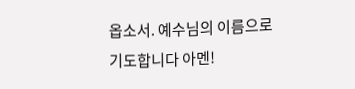옵소서. 예수님의 이름으로 기도합니다 아멘!